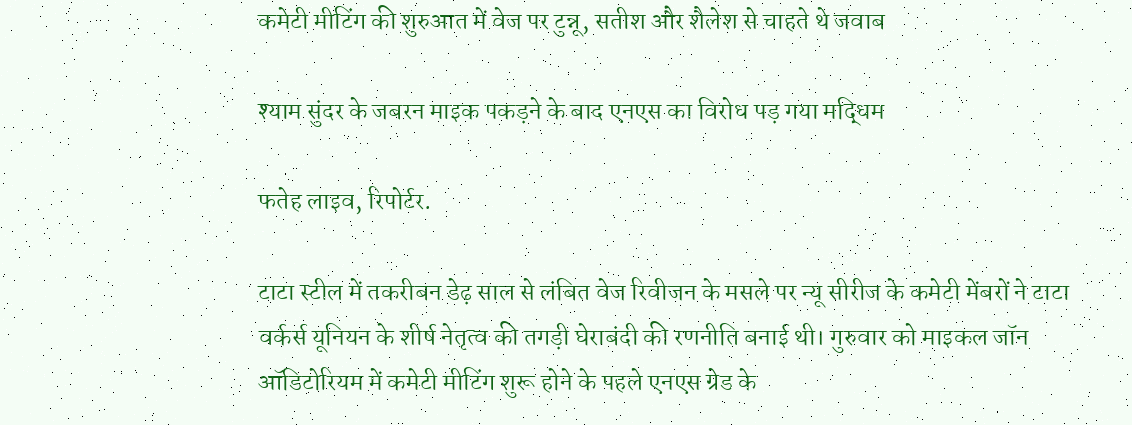कमेटी मीटिंग की शुरुआत में वेज पर टुन्नू, सतीश और शैलेश से चाहते थे जवाब

श्याम सुंदर के जबरन माइक पकड़ने के बाद एनएस का विरोध पड़ गया मद्धिम

फतेह लाइव, रिपोर्टर.

टाटा स्टील में तकरीबन डेढ़ साल से लंबित वेज रिवीजन के मसले पर न्यू सीरीज के कमेटी मेंबरों ने टाटा वर्कर्स यूनियन के शीर्ष नेतृत्व की तगड़ी घेराबंदी की रणनीति बनाई थी। गुरुवार को माइकल जॉन ऑडिटोरियम में कमेटी मीटिंग शुरू होने के पहले एनएस ग्रेड के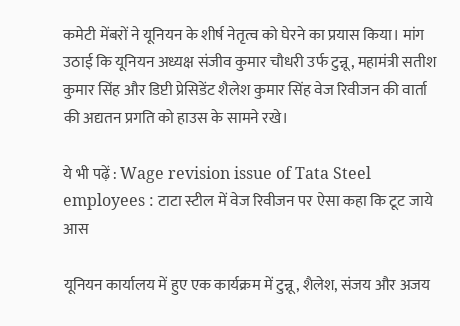कमेटी मेंबरों ने यूनियन के शीर्ष नेतृत्व को घेरने का प्रयास किया। मांग उठाई कि यूनियन अध्यक्ष संजीव कुमार चौधरी उर्फ टुन्नू, महामंत्री सतीश कुमार सिंह और डिप्टी प्रेसिडेंट शैलेश कुमार सिंह वेज रिवीजन की वार्ता की अद्यतन प्रगति को हाउस के सामने रखे।

ये भी पढ़ें : Wage revision issue of Tata Steel employees : टाटा स्टील में वेज रिवीजन पर ऐसा कहा कि टूट जाये आस

यूनियन कार्यालय में हुए एक कार्यक्रम में टुन्नू, शैलेश, संजय और अजय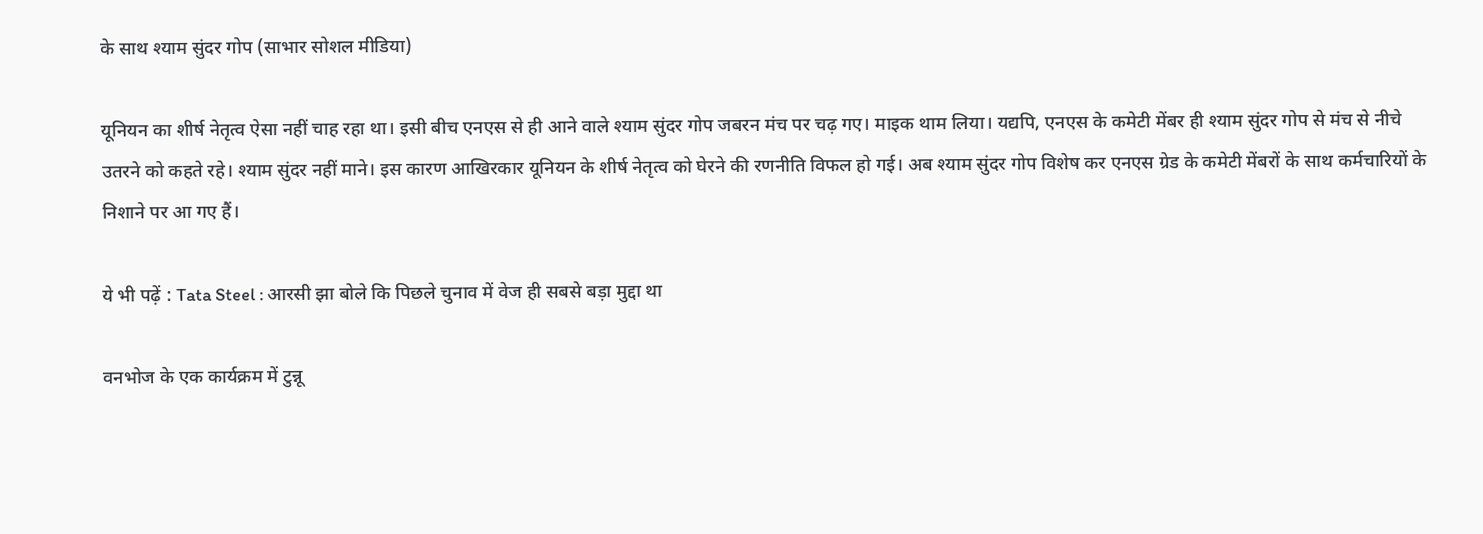के साथ श्याम सुंदर गोप (साभार सोशल मीडिया)

यूनियन का शीर्ष नेतृत्व ऐसा नहीं चाह रहा था। इसी बीच एनएस से ही आने वाले श्याम सुंदर गोप जबरन मंच पर चढ़ गए। माइक थाम लिया। यद्यपि, एनएस के कमेटी मेंबर ही श्याम सुंदर गोप से मंच से नीचे उतरने को कहते रहे। श्याम सुंदर नहीं माने। इस कारण आखिरकार यूनियन के शीर्ष नेतृत्व को घेरने की रणनीति विफल हो गई। अब श्याम सुंदर गोप विशेष कर एनएस ग्रेड के कमेटी मेंबरों के साथ कर्मचारियों के निशाने पर आ गए हैं।

ये भी पढ़ें : Tata Steel : आरसी झा बोले कि पिछले चुनाव में वेज ही सबसे बड़ा मुद्दा था

वनभोज के एक कार्यक्रम में टुन्नू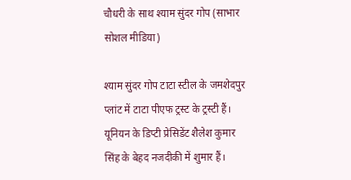चौधरी के साथ श्याम सुंदर गोप (साभार सोशल मीडिया)

श्याम सुंदर गोप टाटा स्टील के जमशेदपुर प्लांट में टाटा पीएफ ट्रस्ट के ट्रस्टी हैं। यूनियन के डिप्टी प्रेसिडेंट शैलेश कुमार सिंह के बेहद नजदीकी में शुमार हैं।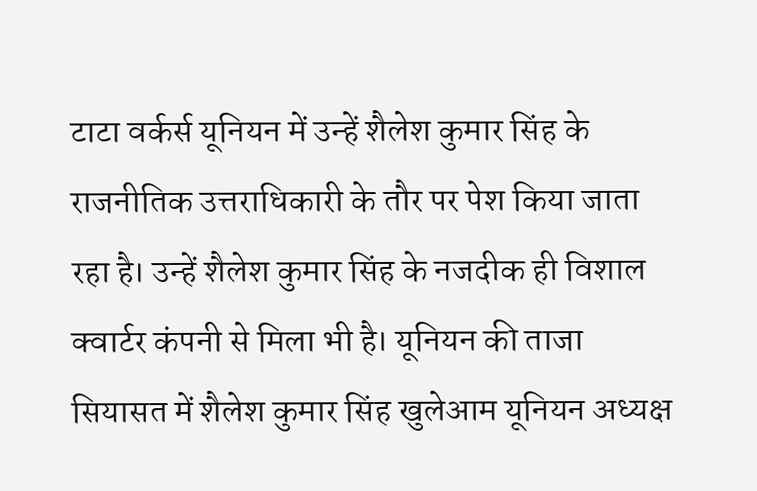टाटा वर्कर्स यूनियन में उन्हें शैलेश कुमार सिंह के राजनीतिक उत्तराधिकारी के तौर पर पेश किया जाता रहा है। उन्हें शैलेश कुमार सिंह के नजदीक ही विशाल क्वार्टर कंपनी से मिला भी है। यूनियन की ताजा सियासत में शैलेश कुमार सिंह खुलेआम यूनियन अध्यक्ष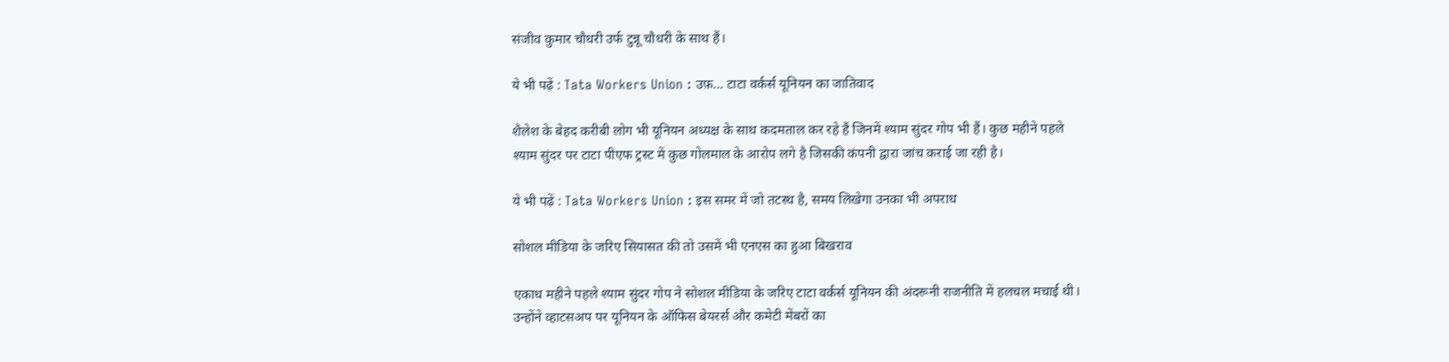संजीव कुमार चौधरी उर्फ टुन्नू चौधरी के साथ हैं।

ये भी पढ़ें : Tata Workers Union : उफ़… टाटा वर्कर्स यूनियन का जातिवाद

शैलेश के बेहद करीबी लोग भी यूनियन अध्यक्ष के साथ कदमताल कर रहे हैं जिनमें श्याम सुंदर गोप भी हैं। कुछ महीने पहले श्याम सुंदर पर टाटा पीएफ ट्रस्ट में कुछ गोलमाल के आरोप लगे है जिसकी कंपनी द्वारा जांच कराई जा रही है।

ये भी पढ़ें : Tata Workers Union : इस समर में जो तटस्थ है, समय लिखेगा उनका भी अपराध

सोशल मीडिया के जरिए सियासत की तो उसमें भी एनएस का हुआ बिखराव

एकाध महीने पहले श्याम सुंदर गोप ने सोशल मीडिया के जरिए टाटा वर्कर्स यूनियन की अंदरूनी राजनीति में हलचल मचाई थी। उन्होंने व्हाटसअप पर यूनियन के ऑफिस बेयरर्स और कमेटी मेंबरों का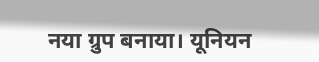नया ग्रुप बनाया। यूनियन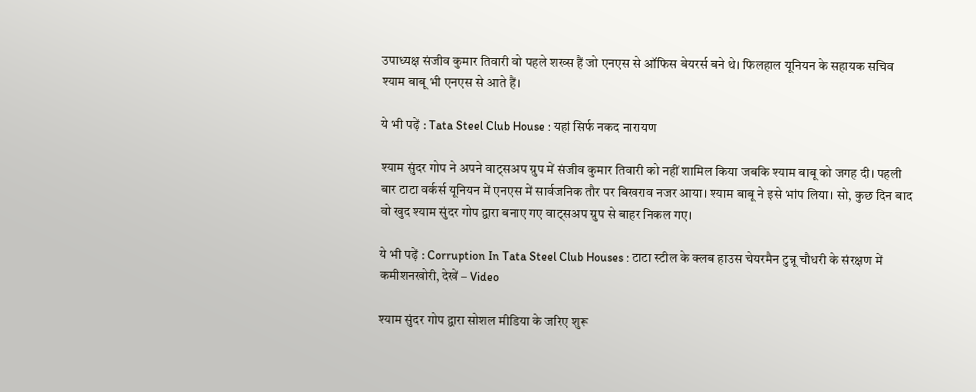उपाध्यक्ष संजीव कुमार तिवारी वो पहले शख्स हैं जो एनएस से ऑफिस बेयरर्स बने थे। फिलहाल यूनियन के सहायक सचिव श्याम बाबू भी एनएस से आते हैं।

ये भी पढ़ें : Tata Steel Club House : यहां सिर्फ नकद नारायण

श्याम सुंदर गोप ने अपने वाट्सअप ग्रुप में संजीव कुमार तिवारी को नहीं शामिल किया जबकि श्याम बाबू को जगह दी। पहली बार टाटा वर्कर्स यूनियन में एनएस में सार्वजनिक तौर पर बिखराव नजर आया। श्याम बाबू ने इसे भांप लिया। सो, कुछ दिन बाद वो खुद श्याम सुंदर गोप द्वारा बनाए गए वाट्सअप ग्रुप से बाहर निकल गए।

ये भी पढ़ें : Corruption In Tata Steel Club Houses : टाटा स्टील के क्लब हाउस चेयरमैन टुन्नू चौधरी के संरक्षण में कमीशनखोरी, देखें – Video

श्याम सुंदर गोप द्वारा सोशल मीडिया के जरिए शुरू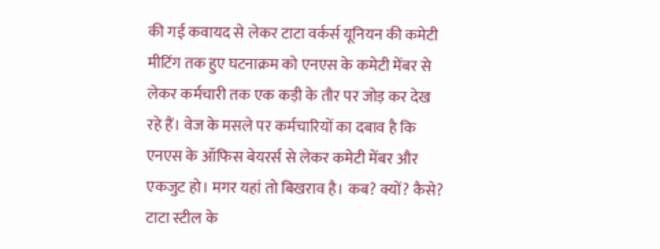की गई कवायद से लेकर टाटा वर्कर्स यूनियन की कमेटी मीटिंग तक हुए घटनाक्रम को एनएस के कमेटी मेंबर से लेकर कर्मचारी तक एक कड़ी के तौर पर जोड़ कर देख रहे हैं। वेज के मसले पर कर्मचारियों का दबाव है कि एनएस के ऑफिस बेयरर्स से लेकर कमेटी मेंबर और एकजुट हो। मगर यहां तो बिखराव है। कब? क्यों? कैसे? टाटा स्टील के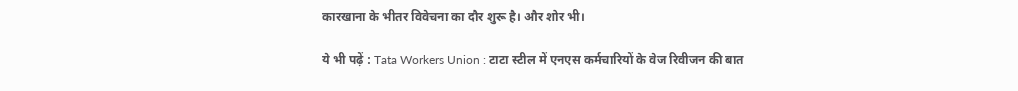कारखाना के भीतर विवेचना का दौर शुरू है। और शोर भी।

ये भी पढ़ें : Tata Workers Union : टाटा स्टील में एनएस कर्मचारियों के वेज रिवीजन की बात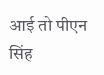आई तो पीएन सिंह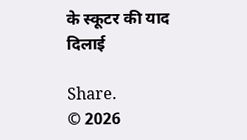के स्कूटर की याद दिलाई

Share.
© 2026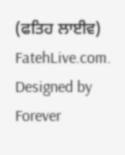(ਫਤਿਹ ਲਾਈਵ) FatehLive.com. Designed by Forever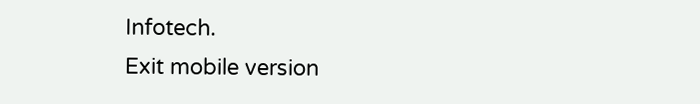Infotech.
Exit mobile version